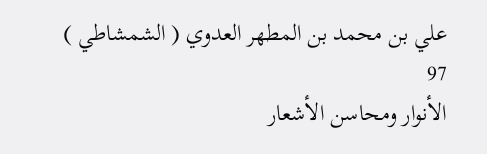علي بن محمد بن المطهر العدوي ( الشمشاطي )
97
الأنوار ومحاسن الأشعار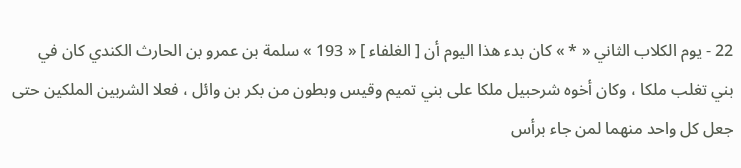22 - يوم الكلاب الثاني « * » كان بدء هذا اليوم أن [ الغلفاء ] « 193 » سلمة بن عمرو بن الحارث الكندي كان في بني تغلب ملكا ، وكان أخوه شرحبيل ملكا على بني تميم وقيس وبطون من بكر بن وائل ، فعلا الشربين الملكين حتى جعل كل واحد منهما لمن جاء برأس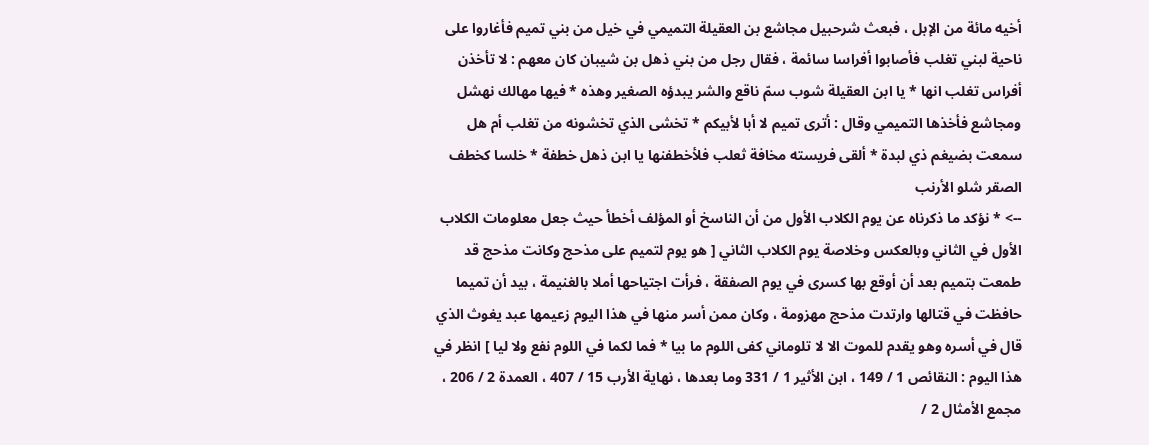أخيه مائة من الإبل ، فبعث شرحبيل مجاشع بن العقيلة التميمي في خيل من بني تميم فأغاروا على ناحية لبني تغلب فأصابوا أفراسا سائمة ، فقال رجل من بني ذهل بن شيبان كان معهم : لا تأخذن أفراس تغلب انها * يا ابن العقيلة شوب سمّ ناقع والشر يبدؤه الصغير وهذه * فيها مهالك نهشل ومجاشع فأخذها التميمي وقال : أترى تميم لا أبا لأبيكم * تخشى الذي تخشونه من تغلب أم هل سمعت بضيغم ذي لبدة * ألقى فريسته مخافة ثعلب فلأخطفنها يا ابن ذهل خطفة * خلسا كخطف الصقر شلو الأرنب
--> * نؤكد ما ذكرناه عن يوم الكلاب الأول من أن الناسخ أو المؤلف أخطأ حيث جعل معلومات الكلاب الأول في الثاني وبالعكس وخلاصة يوم الكلاب الثاني [ هو يوم لتميم على مذحج وكانت مذحج قد طمعت بتميم بعد أن أوقع بها كسرى في يوم الصفقة ، فرأت اجتياحها أملا بالغنيمة ، بيد أن تميما حافظت في قتالها وارتدت مذحج مهزومة ، وكان ممن أسر منها في هذا اليوم زعيمها عبد يغوث الذي قال في أسره وهو يقدم للموت الا لا تلوماني كفى اللوم ما بيا * فما لكما في اللوم نفع ولا ليا ] انظر في هذا اليوم : النقائص 1 / 149 ، ابن الأثير 1 / 331 وما بعدها ، نهاية الأرب 15 / 407 ، العمدة 2 / 206 ، مجمع الأمثال 2 /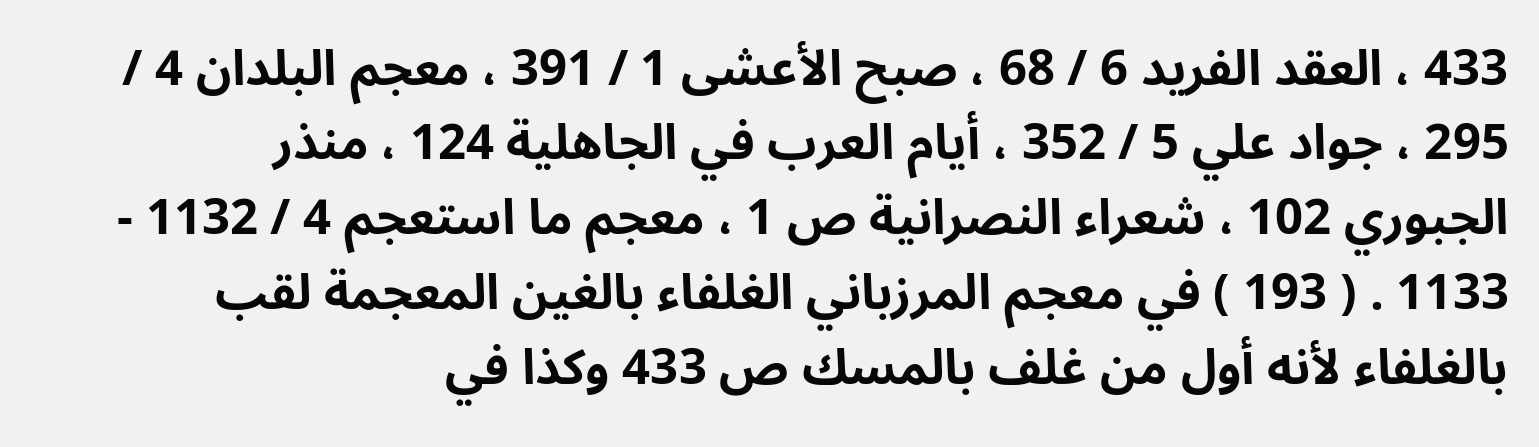433 ، العقد الفريد 6 / 68 ، صبح الأعشى 1 / 391 ، معجم البلدان 4 / 295 ، جواد علي 5 / 352 ، أيام العرب في الجاهلية 124 ، منذر الجبوري 102 ، شعراء النصرانية ص 1 ، معجم ما استعجم 4 / 1132 - 1133 . ( 193 ) في معجم المرزباني الغلفاء بالغين المعجمة لقب بالغلفاء لأنه أول من غلف بالمسك ص 433 وكذا في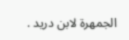الجمهرة لابن دريد .